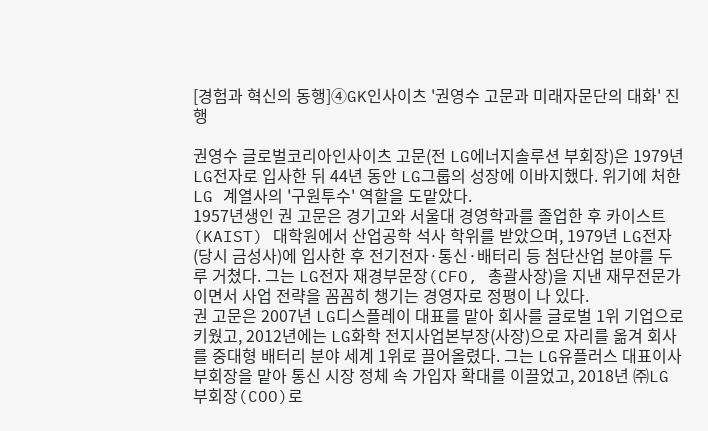[경험과 혁신의 동행]④GK인사이츠 '권영수 고문과 미래자문단의 대화' 진행

권영수 글로벌코리아인사이츠 고문(전 LG에너지솔루션 부회장)은 1979년 LG전자로 입사한 뒤 44년 동안 LG그룹의 성장에 이바지했다. 위기에 처한 LG 계열사의 '구원투수' 역할을 도맡았다.
1957년생인 권 고문은 경기고와 서울대 경영학과를 졸업한 후 카이스트(KAIST) 대학원에서 산업공학 석사 학위를 받았으며, 1979년 LG전자(당시 금성사)에 입사한 후 전기전자·통신·배터리 등 첨단산업 분야를 두루 거쳤다. 그는 LG전자 재경부문장(CFO, 총괄사장)을 지낸 재무전문가이면서 사업 전략을 꼼꼼히 챙기는 경영자로 정평이 나 있다.
권 고문은 2007년 LG디스플레이 대표를 맡아 회사를 글로벌 1위 기업으로 키웠고, 2012년에는 LG화학 전지사업본부장(사장)으로 자리를 옮겨 회사를 중대형 배터리 분야 세계 1위로 끌어올렸다. 그는 LG유플러스 대표이사 부회장을 맡아 통신 시장 정체 속 가입자 확대를 이끌었고, 2018년 ㈜LG 부회장(COO)로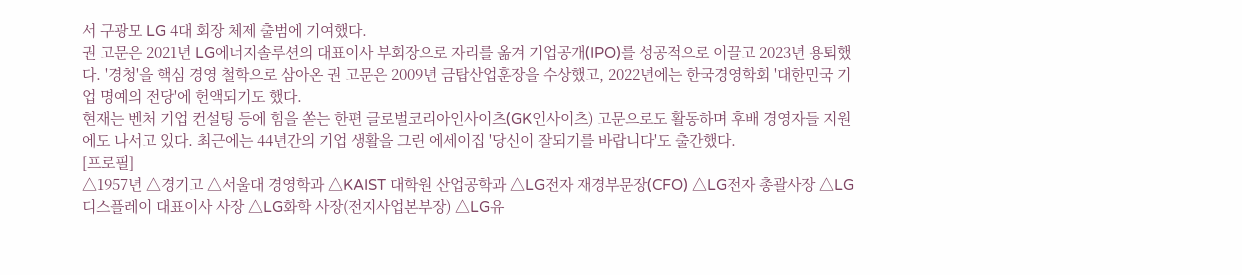서 구광모 LG 4대 회장 체제 출범에 기여했다.
권 고문은 2021년 LG에너지솔루션의 대표이사 부회장으로 자리를 옮겨 기업공개(IPO)를 성공적으로 이끌고 2023년 용퇴했다. '경청'을 핵심 경영 철학으로 삼아온 권 고문은 2009년 금탑산업훈장을 수상했고, 2022년에는 한국경영학회 '대한민국 기업 명예의 전당'에 헌액되기도 했다.
현재는 벤처 기업 컨설팅 등에 힘을 쏟는 한편 글로벌코리아인사이츠(GK인사이츠) 고문으로도 활동하며 후배 경영자들 지원에도 나서고 있다. 최근에는 44년간의 기업 생활을 그린 에세이집 '당신이 잘되기를 바랍니다'도 출간했다.
[프로필]
△1957년 △경기고 △서울대 경영학과 △KAIST 대학원 산업공학과 △LG전자 재경부문장(CFO) △LG전자 총괄사장 △LG 디스플레이 대표이사 사장 △LG화학 사장(전지사업본부장) △LG유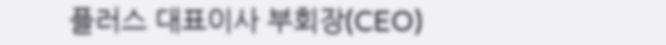플러스 대표이사 부회장(CEO)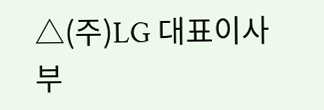△(주)LG 대표이사 부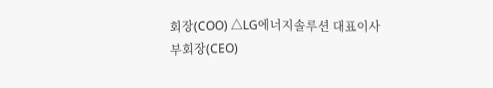회장(COO) △LG에너지솔루션 대표이사 부회장(CEO)